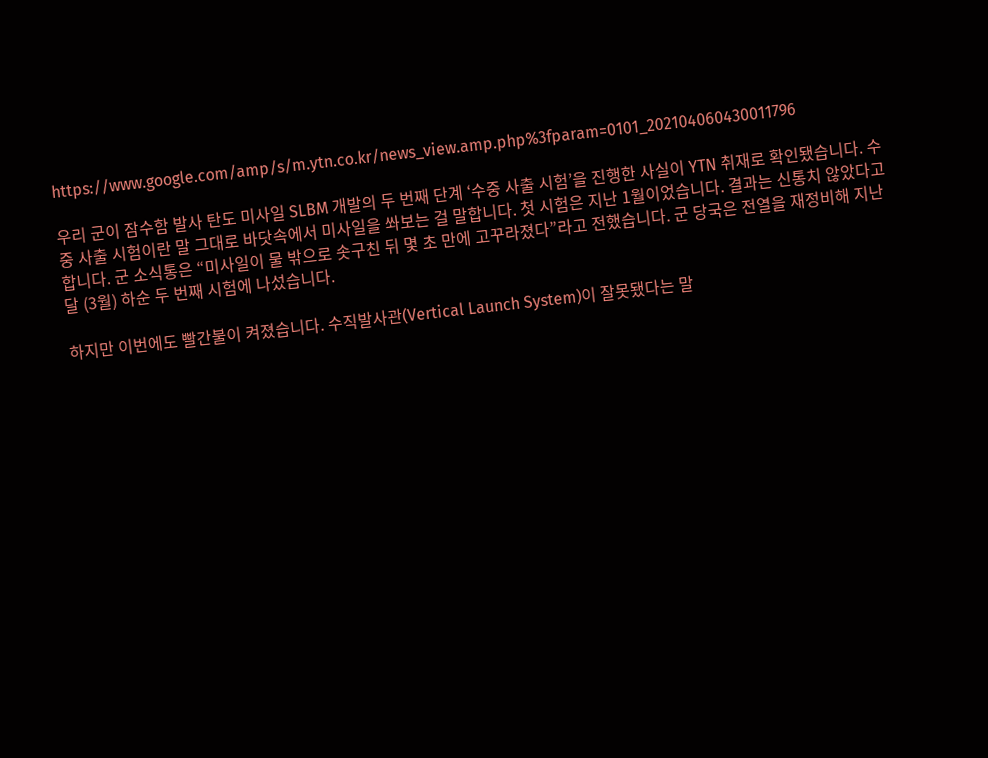https://www.google.com/amp/s/m.ytn.co.kr/news_view.amp.php%3fparam=0101_202104060430011796

우리 군이 잠수함 발사 탄도 미사일 SLBM 개발의 두 번째 단계 ‘수중 사출 시험’을 진행한 사실이 YTN 취재로 확인됐습니다. 수중 사출 시험이란 말 그대로 바닷속에서 미사일을 쏴보는 걸 말합니다. 첫 시험은 지난 1월이었습니다. 결과는 신통치 않았다고 합니다. 군 소식통은 “미사일이 물 밖으로 솟구친 뒤 몇 초 만에 고꾸라졌다”라고 전했습니다. 군 당국은 전열을 재정비해 지난달 (3월) 하순 두 번째 시험에 나섰습니다.

하지만 이번에도 빨간불이 켜졌습니다. 수직발사관(Vertical Launch System)이 잘못됐다는 말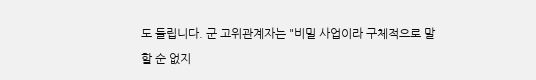도 들립니다. 군 고위관계자는 "비밀 사업이라 구체적으로 말할 순 없지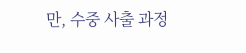만, 수중 사출 과정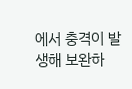에서 충격이 발생해 보완하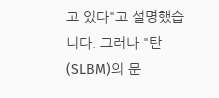고 있다"고 설명했습니다. 그러나 "탄(SLBM)의 문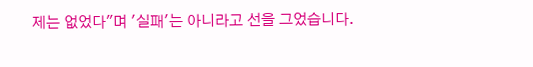제는 없었다"며 '실패'는 아니라고 선을 그었습니다.